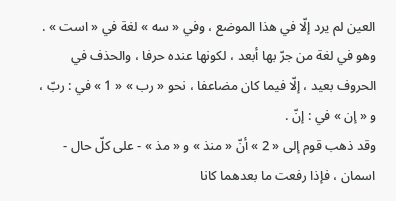العين لم يرد إلّا في هذا الموضع ، وفي « سه » لغة في « است » .
وهو في لغة من جرّ بها أبعد ، لكونها عنده حرفا ، والحذف في الحروف بعيد ، إلّا فيما كان مضاعفا ، نحو « رب » « 1 » في : ربّ ، و « إن » في : إنّ .
وقد ذهب قوم إلى « 2 » أنّ « منذ » و « مذ » - على كلّ حال - اسمان ، فإذا رفعت ما بعدهما كانا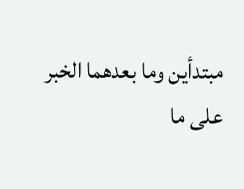مبتدأين وما بعدهما الخبر على ما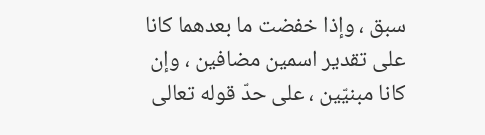سبق ، وإذا خفضت ما بعدهما كانا على تقدير اسمين مضافين ، وإن كانا مبنيّين ، على حدّ قوله تعالى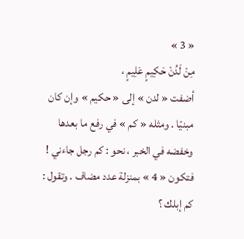« 3 »
مِنْ لَدُنْ حَكِيمٍ عَلِيمٍ ،
أضفت « لدن » إلى « حكيم » وإن كان مبنيّا . ومثله « كم » في رفع ما بعدها وخفضه في الخبر ، نحو : كم رجل جاءني ! فتكون « 4 » بمنزلة عدد مضاف . وتقول : كم إبلك ؟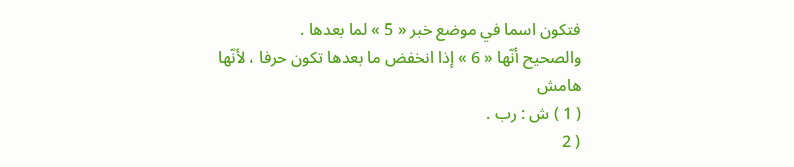فتكون اسما في موضع خبر « 5 » لما بعدها .
والصحيح أنّها « 6 » إذا انخفض ما بعدها تكون حرفا ، لأنّها
هامش
( 1 ) ش : رب .
( 2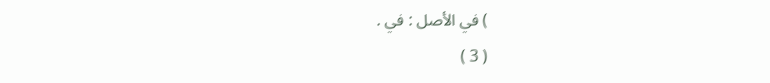) في الأصل : في .
( 3 )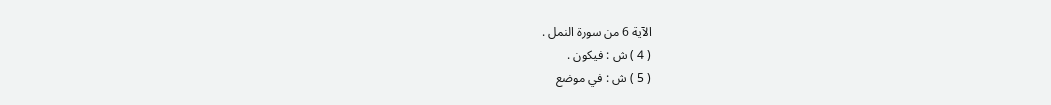الآية 6 من سورة النمل .
( 4 ) ش : فيكون .
( 5 ) ش : في موضع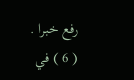رفع خبرا .
( 6 ) في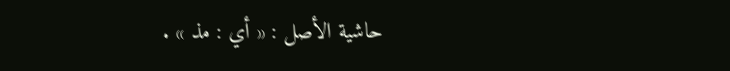حاشية الأصل : « أي : مذ » .